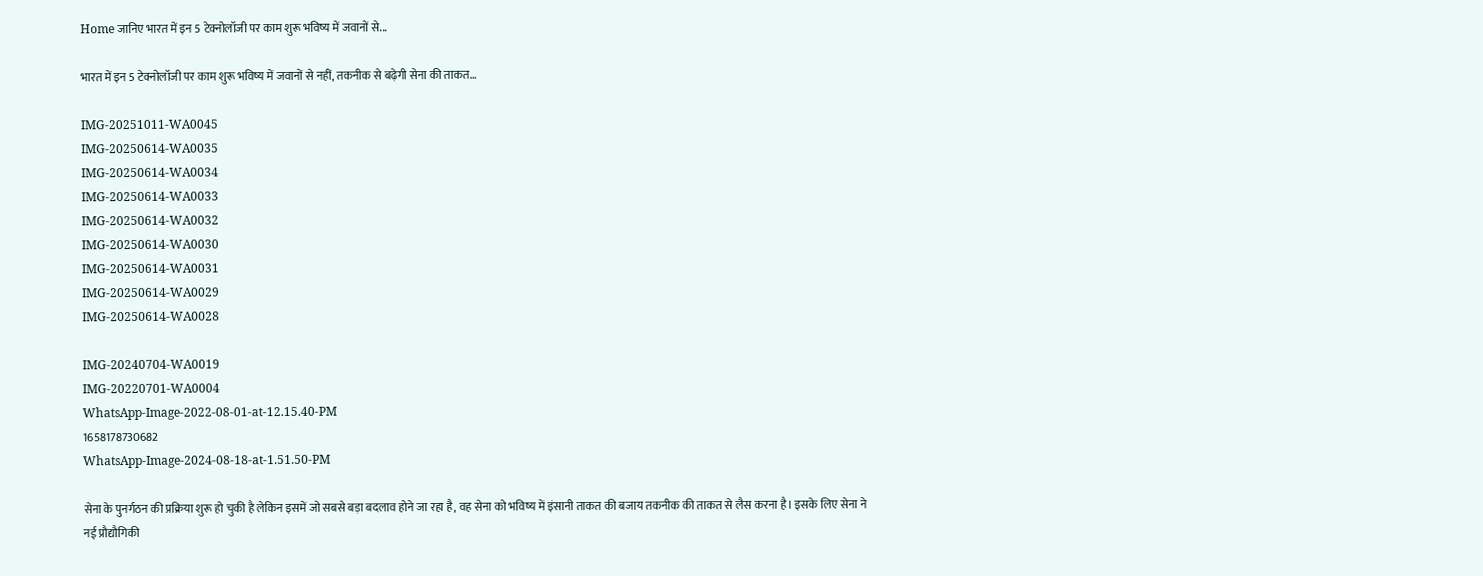Home जानिए भारत में इन 5 टेक्नोलॉजी पर काम शुरू भविष्य में जवानों से...

भारत में इन 5 टेक्नोलॉजी पर काम शुरू भविष्य में जवानों से नहीं, तकनीक से बढ़ेगी सेना की ताकत…

IMG-20251011-WA0045
IMG-20250614-WA0035
IMG-20250614-WA0034
IMG-20250614-WA0033
IMG-20250614-WA0032
IMG-20250614-WA0030
IMG-20250614-WA0031
IMG-20250614-WA0029
IMG-20250614-WA0028

IMG-20240704-WA0019
IMG-20220701-WA0004
WhatsApp-Image-2022-08-01-at-12.15.40-PM
1658178730682
WhatsApp-Image-2024-08-18-at-1.51.50-PM

सेना के पुनर्गठन की प्रक्रिया शुरू हो चुकी है लेकिन इसमें जो सबसे बड़ा बदलाव होने जा रहा है, वह सेना को भविष्य में इंसानी ताकत की बजाय तकनीक की ताकत से लैस करना है। इसके लिए सेना ने नई प्रौद्यौगिकी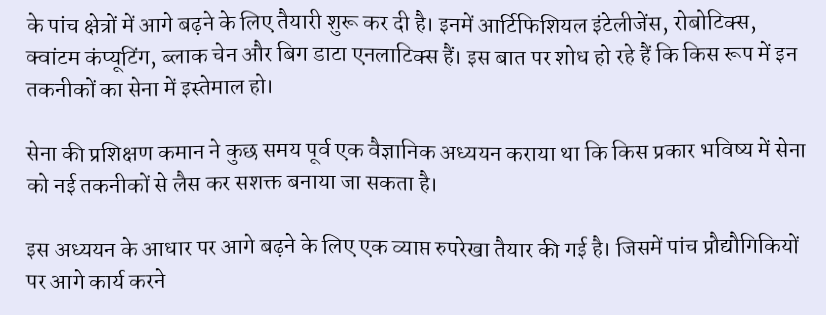के पांच क्षेत्रों में आगे बढ़ने के लिए तैयारी शुरू कर दी है। इनमें आर्टिफिशियल इंटेलीजेंस, रोबोटिक्स, क्वांटम कंप्यूटिंग, ब्लाक चेन और बिग डाटा एनलाटिक्स हैं। इस बात पर शोध हो रहे हैं कि किस रूप में इन तकनीकों का सेना में इस्तेमाल हो।

सेना की प्रशिक्षण कमान ने कुछ समय पूर्व एक वैज्ञानिक अध्ययन कराया था कि किस प्रकार भविष्य में सेना को नई तकनीकों से लैस कर सशक्त बनाया जा सकता है।

इस अध्ययन के आधार पर आगे बढ़ने के लिए एक व्याप्त रुपरेखा तैयार की गई है। जिसमें पांच प्रौद्यौगिकियों पर आगे कार्य करने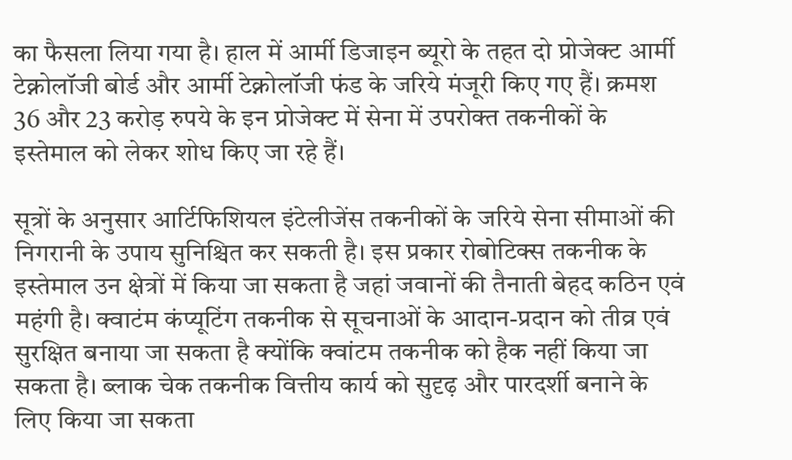का फैसला लिया गया है। हाल में आर्मी डिजाइन ब्यूरो के तहत दो प्रोजेक्ट आर्मी टेक्नोलॉजी बोर्ड और आर्मी टेक्नोलॉजी फंड के जरिये मंजूरी किए गए हैं। क्रमश 36 और 23 करोड़ रुपये के इन प्रोजेक्ट में सेना में उपरोक्त तकनीकों के इस्तेमाल को लेकर शोध किए जा रहे हैं।

सूत्रों के अनुसार आर्टिफिशियल इंटेलीजेंस तकनीकों के जरिये सेना सीमाओं की निगरानी के उपाय सुनिश्चित कर सकती है। इस प्रकार रोबोटिक्स तकनीक के इस्तेमाल उन क्षेत्रों में किया जा सकता है जहां जवानों की तैनाती बेहद कठिन एवं महंगी है। क्वाटंम कंप्यूटिंग तकनीक से सूचनाओं के आदान-प्रदान को तीव्र एवं सुरक्षित बनाया जा सकता है क्योंकि क्वांटम तकनीक को हैक नहीं किया जा सकता है। ब्लाक चेक तकनीक वित्तीय कार्य को सुदृढ़ और पारदर्शी बनाने के लिए किया जा सकता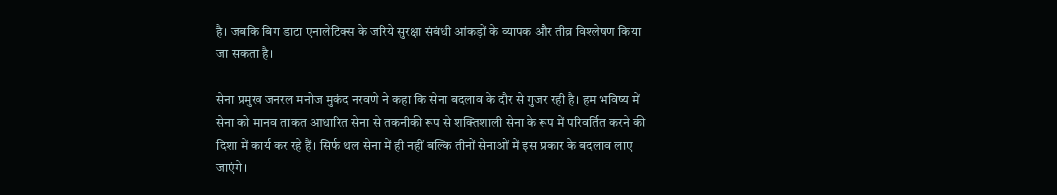है। जबकि बिग डाटा एनालेटिक्स के जरिये सुरक्षा संबंधी आंकड़ों के व्यापक और तीव्र विश्लेषण किया जा सकता है।

सेना प्रमुख जनरल मनोज मुकंद नरवणे ने कहा कि सेना बदलाव के दौर से गुजर रही है। हम भविष्य में सेना को मानव ताकत आधारित सेना से तकनीकी रूप से शक्तिशाली सेना के रूप में परिवर्तित करने की दिशा में कार्य कर रहे हैं। सिर्फ थल सेना में ही नहीं बल्कि तीनों सेनाओं में इस प्रकार के बदलाव लाए जाएंगे।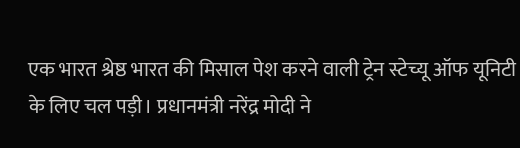एक भारत श्रेष्ठ भारत की मिसाल पेश करने वाली ट्रेन स्टेच्यू ऑफ यूनिटी के लिए चल पड़ी। प्रधानमंत्री नरेंद्र मोदी ने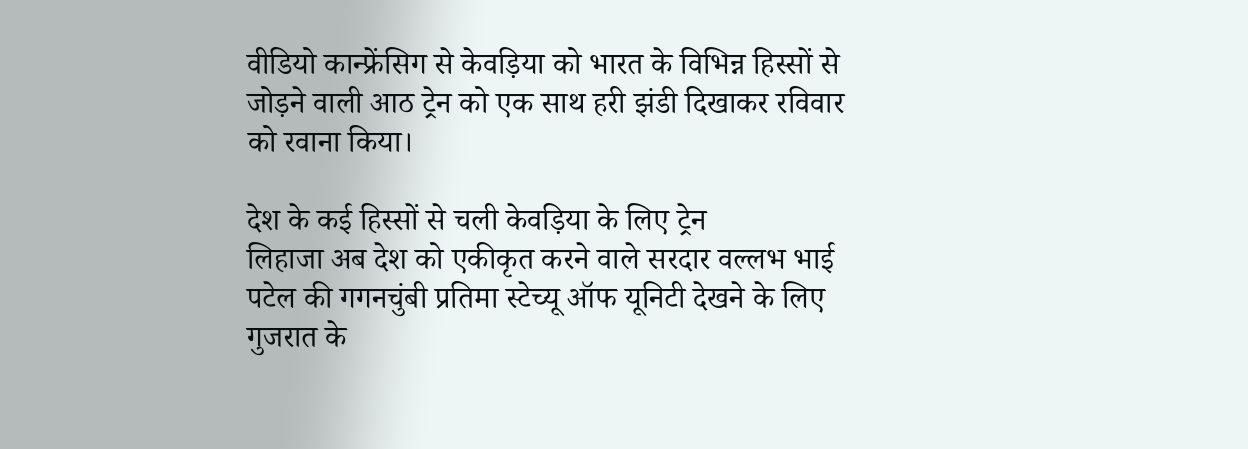वीडियो कान्फ्रेंसिग से केवड़िया को भारत के विभिन्न हिस्सों से जोड़ने वाली आठ ट्रेन को एक साथ हरी झंडी दिखाकर रविवार को रवाना किया।

देश के कई हिस्सों से चली केवड़िया के लिए ट्रेन
लिहाजा अब देश को एकीकृत करने वाले सरदार वल्लभ भाई पटेल की गगनचुंबी प्रतिमा स्टेच्यू ऑफ यूनिटी देखने के लिए गुजरात के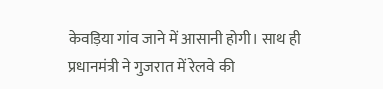केवड़िया गांव जाने में आसानी होगी। साथ ही प्रधानमंत्री ने गुजरात में रेलवे की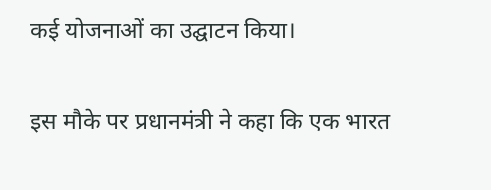कई योजनाओं का उद्घाटन किया।

इस मौके पर प्रधानमंत्री ने कहा कि एक भारत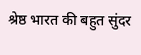श्रेष्ठ भारत की बहुत सुंदर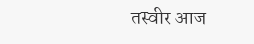तस्वीर आज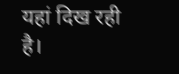यहां दिख रही है।